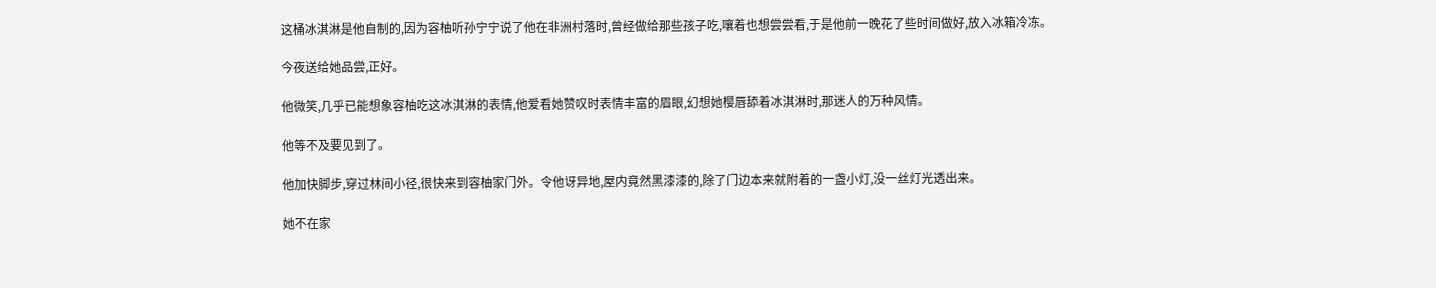这桶冰淇淋是他自制的,因为容柚听孙宁宁说了他在非洲村落时,曾经做给那些孩子吃,嚷着也想尝尝看,于是他前一晚花了些时间做好,放入冰箱冷冻。

今夜送给她品尝,正好。

他微笑,几乎已能想象容柚吃这冰淇淋的表情,他爱看她赞叹时表情丰富的眉眼,幻想她樱唇舔着冰淇淋时,那迷人的万种风情。

他等不及要见到了。

他加快脚步,穿过林间小径,很快来到容柚家门外。令他讶异地,屋内竟然黑漆漆的,除了门边本来就附着的一盏小灯,没一丝灯光透出来。

她不在家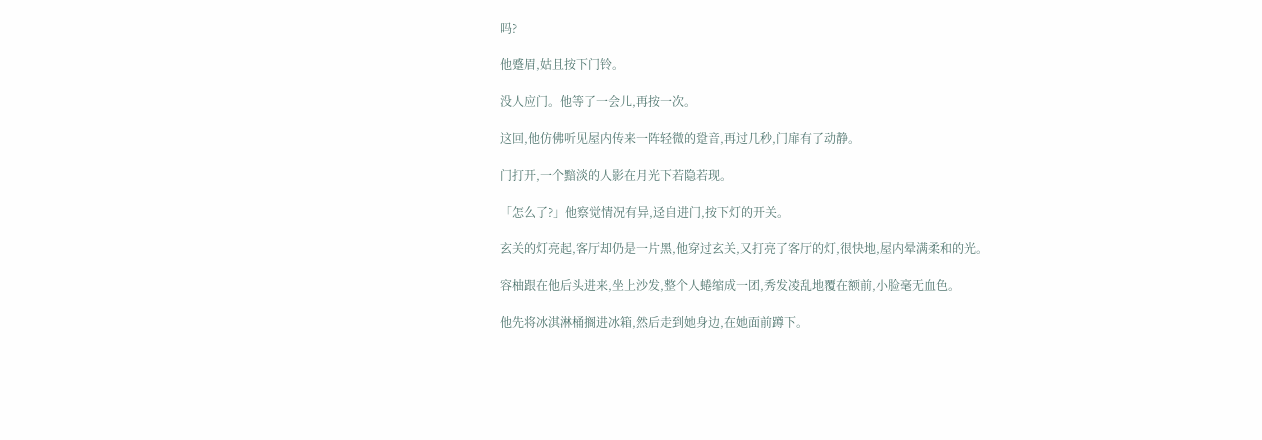吗?

他蹙眉,姑且按下门铃。

没人应门。他等了一会儿,再按一次。

这回,他仿佛听见屋内传来一阵轻微的跫音,再过几秒,门扉有了动静。

门打开,一个黯淡的人影在月光下若隐若现。

「怎么了?」他察觉情况有异,迳自进门,按下灯的开关。

玄关的灯亮起,客厅却仍是一片黑,他穿过玄关,又打亮了客厅的灯,很快地,屋内晕满柔和的光。

容柚跟在他后头进来,坐上沙发,整个人蜷缩成一团,秀发凌乱地覆在额前,小脸毫无血色。

他先将冰淇淋桶搁进冰箱,然后走到她身边,在她面前蹲下。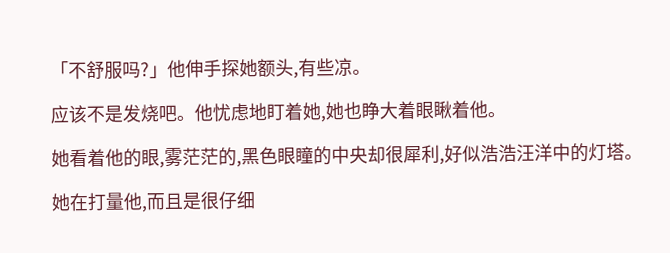「不舒服吗?」他伸手探她额头,有些凉。

应该不是发烧吧。他忧虑地盯着她,她也睁大着眼瞅着他。

她看着他的眼,雾茫茫的,黑色眼瞳的中央却很犀利,好似浩浩汪洋中的灯塔。

她在打量他,而且是很仔细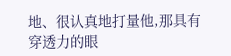地、很认真地打量他,那具有穿透力的眼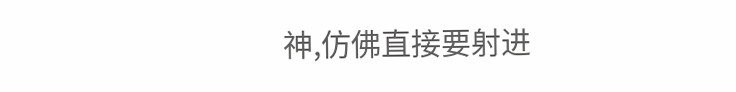神,仿佛直接要射进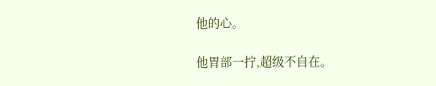他的心。

他胃部一拧,超级不自在。